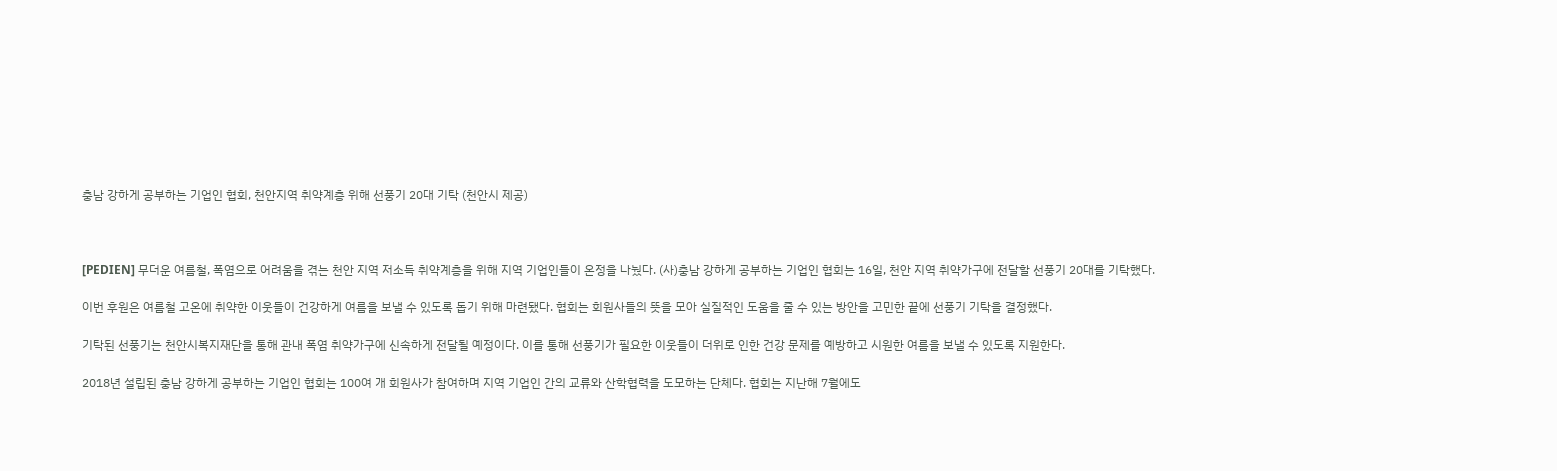충남 강하게 공부하는 기업인 협회, 천안지역 취약계층 위해 선풍기 20대 기탁 (천안시 제공)



[PEDIEN] 무더운 여름철, 폭염으로 어려움을 겪는 천안 지역 저소득 취약계층을 위해 지역 기업인들이 온정을 나눴다. (사)충남 강하게 공부하는 기업인 협회는 16일, 천안 지역 취약가구에 전달할 선풍기 20대를 기탁했다.

이번 후원은 여름철 고온에 취약한 이웃들이 건강하게 여름을 보낼 수 있도록 돕기 위해 마련됐다. 협회는 회원사들의 뜻을 모아 실질적인 도움을 줄 수 있는 방안을 고민한 끝에 선풍기 기탁을 결정했다.

기탁된 선풍기는 천안시복지재단을 통해 관내 폭염 취약가구에 신속하게 전달될 예정이다. 이를 통해 선풍기가 필요한 이웃들이 더위로 인한 건강 문제를 예방하고 시원한 여름을 보낼 수 있도록 지원한다.

2018년 설립된 충남 강하게 공부하는 기업인 협회는 100여 개 회원사가 참여하며 지역 기업인 간의 교류와 산학협력을 도모하는 단체다. 협회는 지난해 7월에도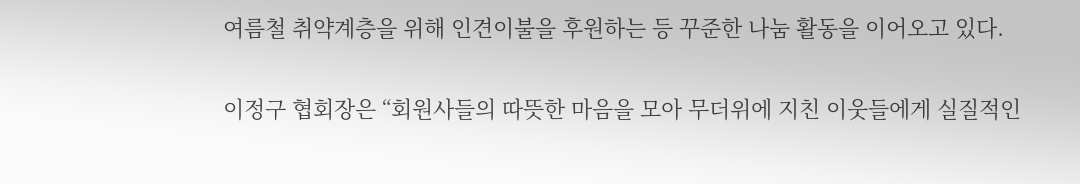여름철 취약계층을 위해 인견이불을 후원하는 등 꾸준한 나눔 활동을 이어오고 있다.

이정구 협회장은 “회원사들의 따뜻한 마음을 모아 무더위에 지친 이웃들에게 실질적인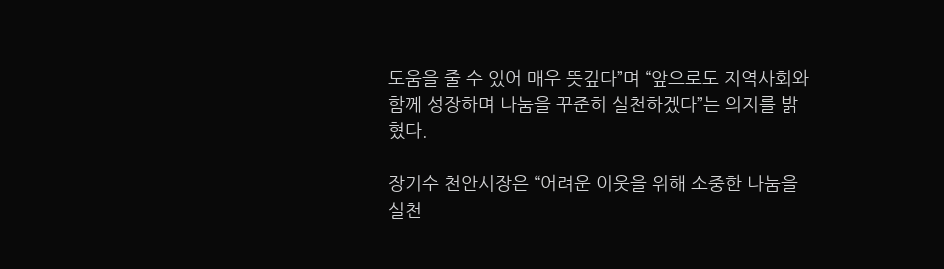도움을 줄 수 있어 매우 뜻깊다”며 “앞으로도 지역사회와 함께 성장하며 나눔을 꾸준히 실천하겠다”는 의지를 밝혔다.

장기수 천안시장은 “어려운 이웃을 위해 소중한 나눔을 실천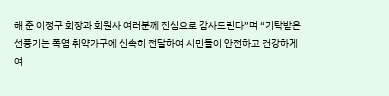해 준 이정구 회장과 회원사 여러분께 진심으로 감사드린다”며 “기탁받은 선풍기는 폭염 취약가구에 신속히 전달하여 시민들이 안전하고 건강하게 여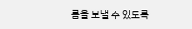름을 보낼 수 있도록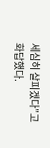세심히 살피겠다”고 화답했다.